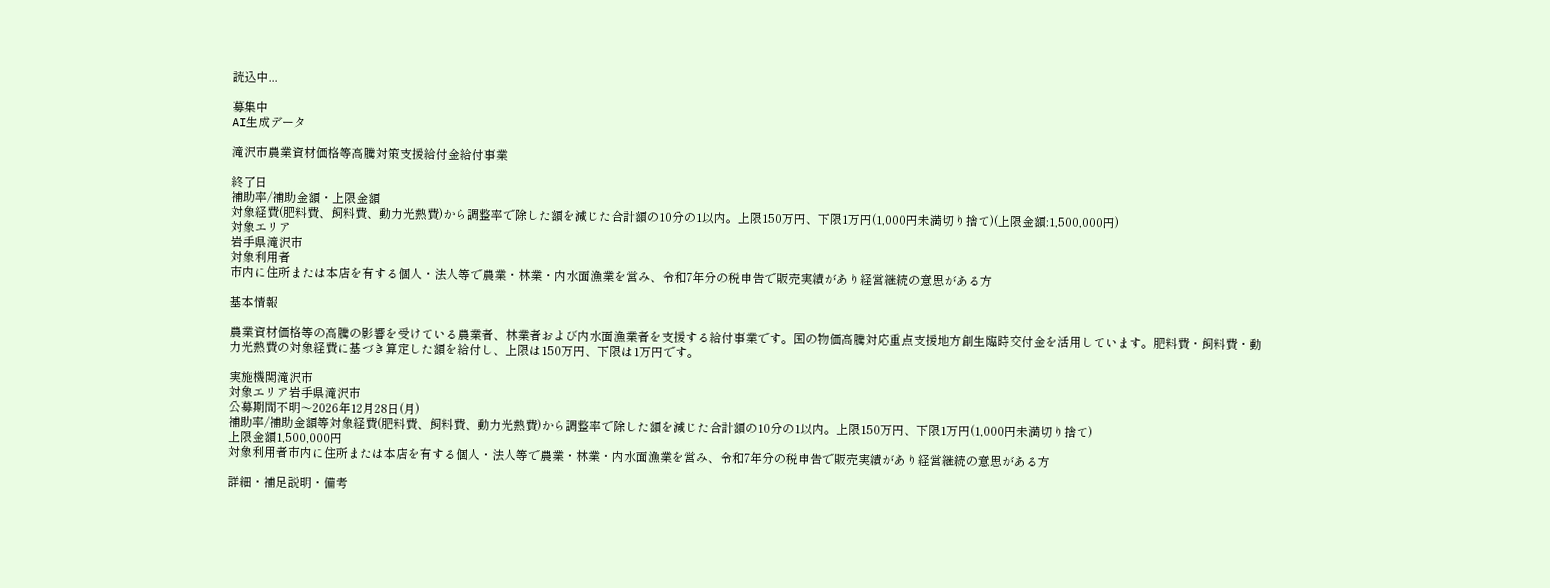読込中...

募集中
AI生成データ

滝沢市農業資材価格等高騰対策支援給付金給付事業

終了日
補助率/補助金額・上限金額
対象経費(肥料費、飼料費、動力光熱費)から調整率で除した額を減じた合計額の10分の1以内。上限150万円、下限1万円(1,000円未満切り捨て)(上限金額:1,500,000円)
対象エリア
岩手県滝沢市
対象利用者
市内に住所または本店を有する個人・法人等で農業・林業・内水面漁業を営み、令和7年分の税申告で販売実績があり経営継続の意思がある方

基本情報

農業資材価格等の高騰の影響を受けている農業者、林業者および内水面漁業者を支援する給付事業です。国の物価高騰対応重点支援地方創生臨時交付金を活用しています。肥料費・飼料費・動力光熱費の対象経費に基づき算定した額を給付し、上限は150万円、下限は1万円です。

実施機関滝沢市
対象エリア岩手県滝沢市
公募期間不明〜2026年12月28日(月)
補助率/補助金額等対象経費(肥料費、飼料費、動力光熱費)から調整率で除した額を減じた合計額の10分の1以内。上限150万円、下限1万円(1,000円未満切り捨て)
上限金額1,500,000円
対象利用者市内に住所または本店を有する個人・法人等で農業・林業・内水面漁業を営み、令和7年分の税申告で販売実績があり経営継続の意思がある方

詳細・補足説明・備考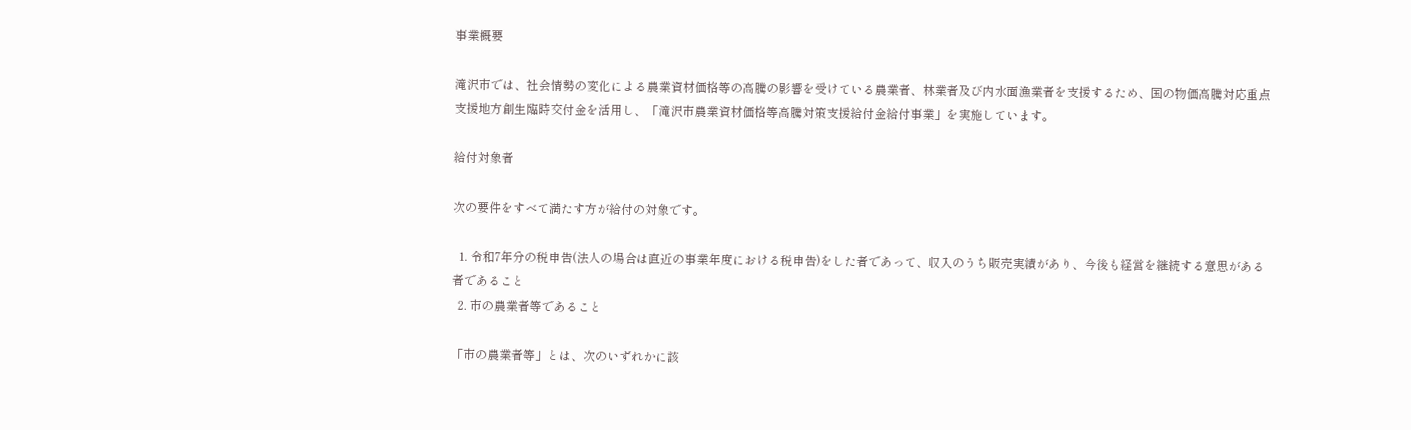事業概要

滝沢市では、社会情勢の変化による農業資材価格等の高騰の影響を受けている農業者、林業者及び内水面漁業者を支援するため、国の物価高騰対応重点支援地方創生臨時交付金を活用し、「滝沢市農業資材価格等高騰対策支援給付金給付事業」を実施しています。

給付対象者

次の要件をすべて満たす方が給付の対象です。

  1. 令和7年分の税申告(法人の場合は直近の事業年度における税申告)をした者であって、収入のうち販売実績があり、今後も経営を継続する意思がある者であること
  2. 市の農業者等であること

「市の農業者等」とは、次のいずれかに該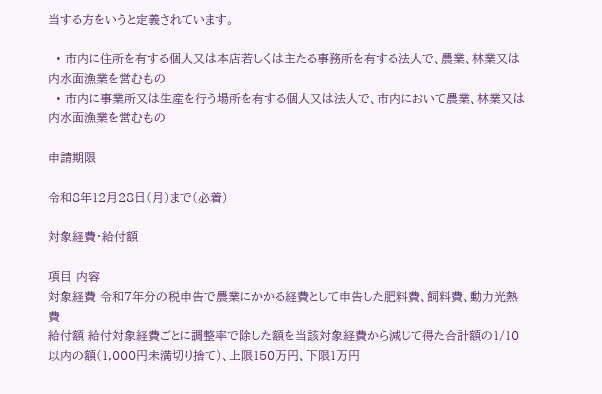当する方をいうと定義されています。

  • 市内に住所を有する個人又は本店若しくは主たる事務所を有する法人で、農業、林業又は内水面漁業を営むもの
  • 市内に事業所又は生産を行う場所を有する個人又は法人で、市内において農業、林業又は内水面漁業を営むもの

申請期限

令和8年12月28日(月)まで(必着)

対象経費・給付額

項目 内容
対象経費 令和7年分の税申告で農業にかかる経費として申告した肥料費、飼料費、動力光熱費
給付額 給付対象経費ごとに調整率で除した額を当該対象経費から減じて得た合計額の1/10以内の額(1,000円未満切り捨て)、上限150万円、下限1万円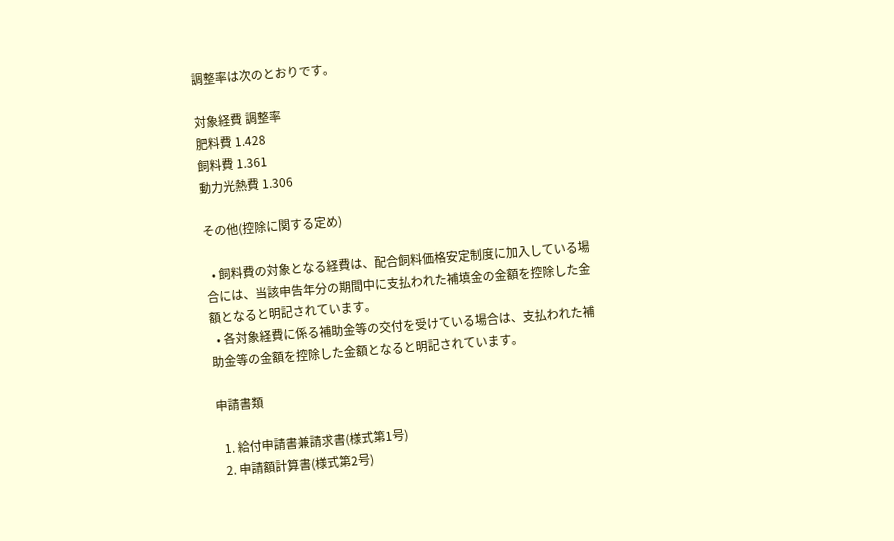調整率は次のとおりです。

対象経費 調整率
肥料費 1.428
飼料費 1.361
動力光熱費 1.306

その他(控除に関する定め)

  • 飼料費の対象となる経費は、配合飼料価格安定制度に加入している場合には、当該申告年分の期間中に支払われた補填金の金額を控除した金額となると明記されています。
  • 各対象経費に係る補助金等の交付を受けている場合は、支払われた補助金等の金額を控除した金額となると明記されています。

申請書類

  1. 給付申請書兼請求書(様式第1号)
  2. 申請額計算書(様式第2号)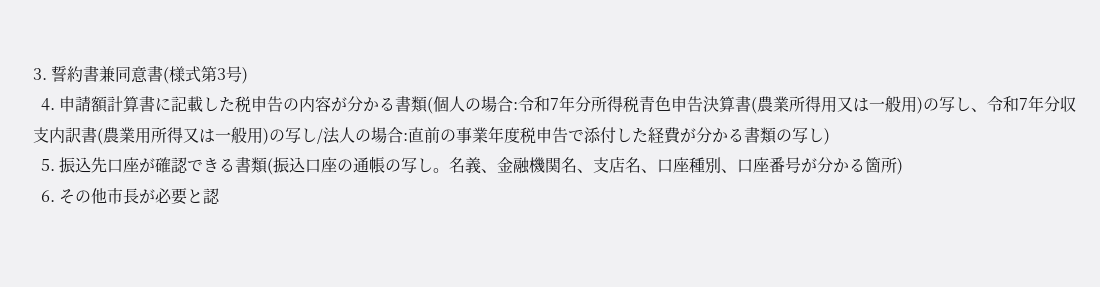3. 誓約書兼同意書(様式第3号)
  4. 申請額計算書に記載した税申告の内容が分かる書類(個人の場合:令和7年分所得税青色申告決算書(農業所得用又は一般用)の写し、令和7年分収支内訳書(農業用所得又は一般用)の写し/法人の場合:直前の事業年度税申告で添付した経費が分かる書類の写し)
  5. 振込先口座が確認できる書類(振込口座の通帳の写し。名義、金融機関名、支店名、口座種別、口座番号が分かる箇所)
  6. その他市長が必要と認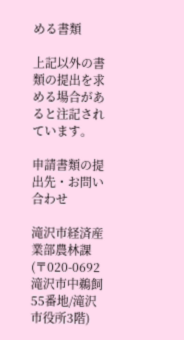める書類

上記以外の書類の提出を求める場合があると注記されています。

申請書類の提出先・お問い合わせ

滝沢市経済産業部農林課(〒020-0692 滝沢市中鵜飼55番地/滝沢市役所3階)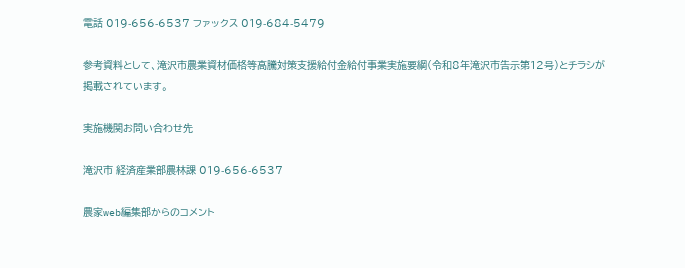電話 019-656-6537 ファックス 019-684-5479

参考資料として、滝沢市農業資材価格等高騰対策支援給付金給付事業実施要綱(令和8年滝沢市告示第12号)とチラシが掲載されています。

実施機関お問い合わせ先

滝沢市 経済産業部農林課 019-656-6537

農家web編集部からのコメント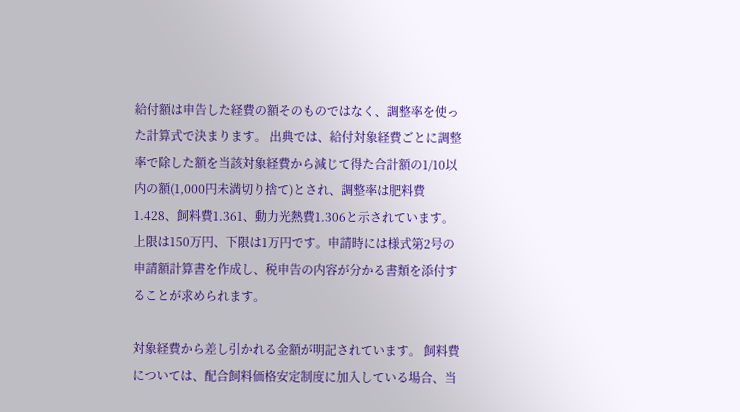給付額は申告した経費の額そのものではなく、調整率を使った計算式で決まります。 出典では、給付対象経費ごとに調整率で除した額を当該対象経費から減じて得た合計額の1/10以内の額(1,000円未満切り捨て)とされ、調整率は肥料費1.428、飼料費1.361、動力光熱費1.306と示されています。上限は150万円、下限は1万円です。申請時には様式第2号の申請額計算書を作成し、税申告の内容が分かる書類を添付することが求められます。

対象経費から差し引かれる金額が明記されています。 飼料費については、配合飼料価格安定制度に加入している場合、当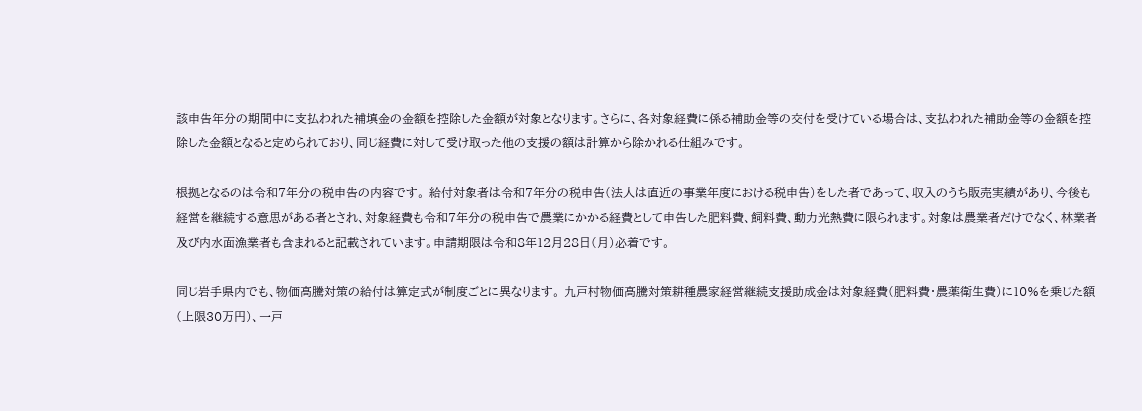該申告年分の期間中に支払われた補填金の金額を控除した金額が対象となります。さらに、各対象経費に係る補助金等の交付を受けている場合は、支払われた補助金等の金額を控除した金額となると定められており、同じ経費に対して受け取った他の支援の額は計算から除かれる仕組みです。

根拠となるのは令和7年分の税申告の内容です。 給付対象者は令和7年分の税申告(法人は直近の事業年度における税申告)をした者であって、収入のうち販売実績があり、今後も経営を継続する意思がある者とされ、対象経費も令和7年分の税申告で農業にかかる経費として申告した肥料費、飼料費、動力光熱費に限られます。対象は農業者だけでなく、林業者及び内水面漁業者も含まれると記載されています。申請期限は令和8年12月28日(月)必着です。

同じ岩手県内でも、物価高騰対策の給付は算定式が制度ごとに異なります。 九戸村物価高騰対策耕種農家経営継続支援助成金は対象経費(肥料費・農薬衛生費)に10%を乗じた額(上限30万円)、一戸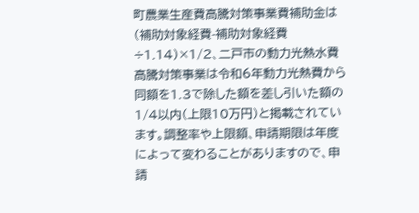町農業生産費高騰対策事業費補助金は(補助対象経費-補助対象経費÷1.14)×1/2、二戸市の動力光熱水費高騰対策事業は令和6年動力光熱費から同額を1.3で除した額を差し引いた額の1/4以内(上限10万円)と掲載されています。調整率や上限額、申請期限は年度によって変わることがありますので、申請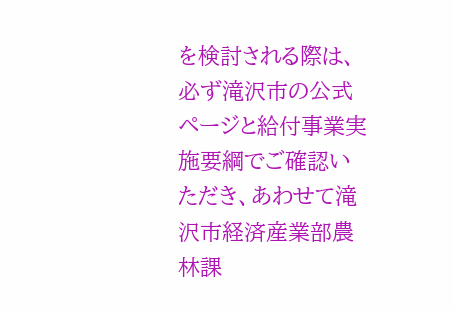を検討される際は、必ず滝沢市の公式ページと給付事業実施要綱でご確認いただき、あわせて滝沢市経済産業部農林課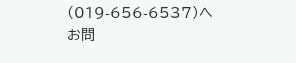(019-656-6537)へお問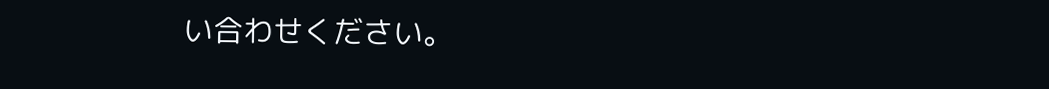い合わせください。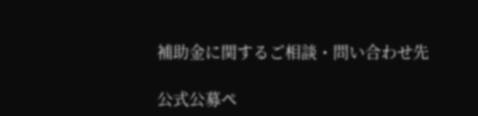補助金に関するご相談・問い合わせ先

公式公募ペ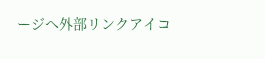ージへ外部リンクアイコ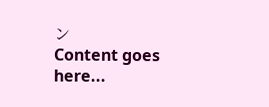ン
Content goes here...